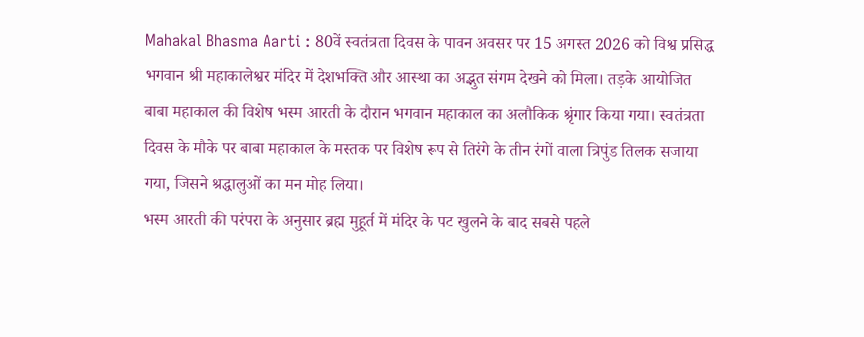Mahakal Bhasma Aarti : 80वें स्वतंत्रता दिवस के पावन अवसर पर 15 अगस्त 2026 को विश्व प्रसिद्ध भगवान श्री महाकालेश्वर मंदिर में देशभक्ति और आस्था का अद्भुत संगम देखने को मिला। तड़के आयोजित बाबा महाकाल की विशेष भस्म आरती के दौरान भगवान महाकाल का अलौकिक श्रृंगार किया गया। स्वतंत्रता दिवस के मौके पर बाबा महाकाल के मस्तक पर विशेष रूप से तिरंगे के तीन रंगों वाला त्रिपुंड तिलक सजाया गया, जिसने श्रद्धालुओं का मन मोह लिया।
भस्म आरती की परंपरा के अनुसार ब्रह्म मुहूर्त में मंदिर के पट खुलने के बाद सबसे पहले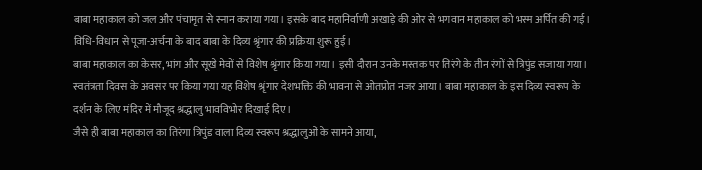बाबा महाकाल को जल और पंचामृत से स्नान कराया गया। इसके बाद महानिर्वाणी अखाड़े की ओर से भगवान महाकाल को भस्म अर्पित की गई। विधि-विधान से पूजा-अर्चना के बाद बाबा के दिव्य श्रृंगार की प्रक्रिया शुरू हुई।
बाबा महाकाल का केसर, भांग और सूखे मेवों से विशेष श्रृंगार किया गया। इसी दौरान उनके मस्तक पर तिरंगे के तीन रंगों से त्रिपुंड सजाया गया। स्वतंत्रता दिवस के अवसर पर किया गया यह विशेष श्रृंगार देशभक्ति की भावना से ओतप्रोत नजर आया। बाबा महाकाल के इस दिव्य स्वरूप के दर्शन के लिए मंदिर में मौजूद श्रद्धालु भावविभोर दिखाई दिए।
जैसे ही बाबा महाकाल का तिरंगा त्रिपुंड वाला दिव्य स्वरूप श्रद्धालुओं के सामने आया,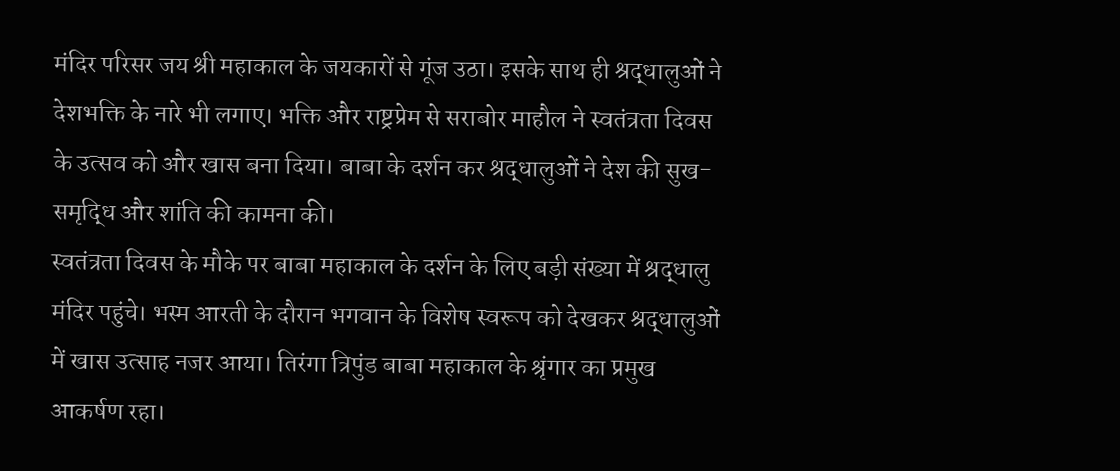मंदिर परिसर जय श्री महाकाल के जयकारों से गूंज उठा। इसके साथ ही श्रद्धालुओं ने देशभक्ति के नारे भी लगाए। भक्ति और राष्ट्रप्रेम से सराबोर माहौल ने स्वतंत्रता दिवस के उत्सव को और खास बना दिया। बाबा के दर्शन कर श्रद्धालुओं ने देश की सुख-समृद्धि और शांति की कामना की।
स्वतंत्रता दिवस के मौके पर बाबा महाकाल के दर्शन के लिए बड़ी संख्या में श्रद्धालु मंदिर पहुंचे। भस्म आरती के दौरान भगवान के विशेष स्वरूप को देखकर श्रद्धालुओं में खास उत्साह नजर आया। तिरंगा त्रिपुंड बाबा महाकाल के श्रृंगार का प्रमुख आकर्षण रहा।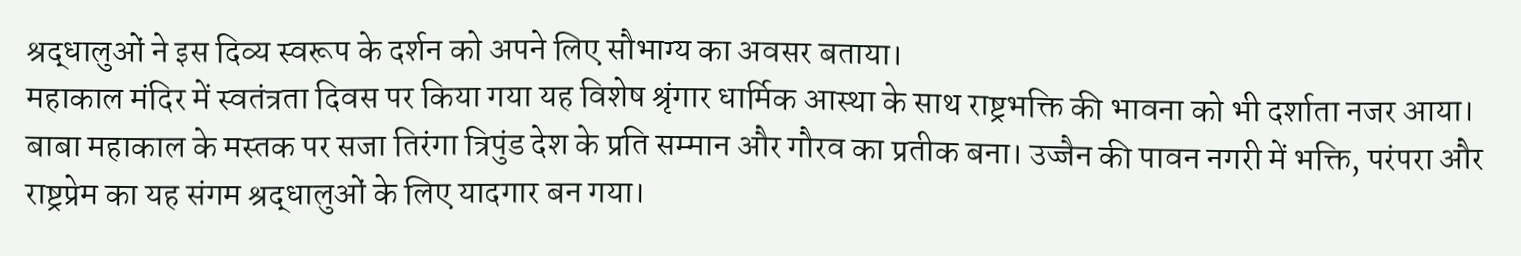श्रद्धालुओं ने इस दिव्य स्वरूप के दर्शन को अपने लिए सौभाग्य का अवसर बताया।
महाकाल मंदिर में स्वतंत्रता दिवस पर किया गया यह विशेष श्रृंगार धार्मिक आस्था के साथ राष्ट्रभक्ति की भावना को भी दर्शाता नजर आया। बाबा महाकाल के मस्तक पर सजा तिरंगा त्रिपुंड देश के प्रति सम्मान और गौरव का प्रतीक बना। उज्जैन की पावन नगरी में भक्ति, परंपरा और राष्ट्रप्रेम का यह संगम श्रद्धालुओं के लिए यादगार बन गया।